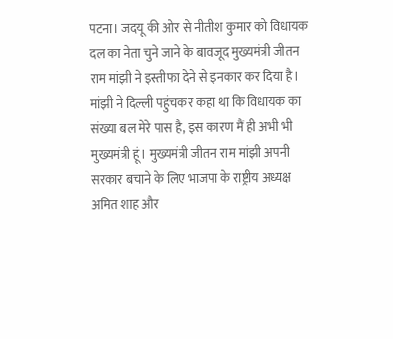पटना। जदयू की ओर से नीतीश कुमार को विधायक दल का नेता चुने जाने के बावजूद मुख्यमंत्री जीतन राम मांझी ने इस्तीफा देने से इनकार कर दिया है। मांझी ने दिल्ली पहुंचकर कहा था कि विधायक का संख्या बल मेरे पास है, इस कारण मैं ही अभी भी मुख्यमंत्री हूं। मुख्यमंत्री जीतन राम मांझी अपनी सरकार बचाने के लिए भाजपा के राष्ट्रीय अध्यक्ष
अमित शाह और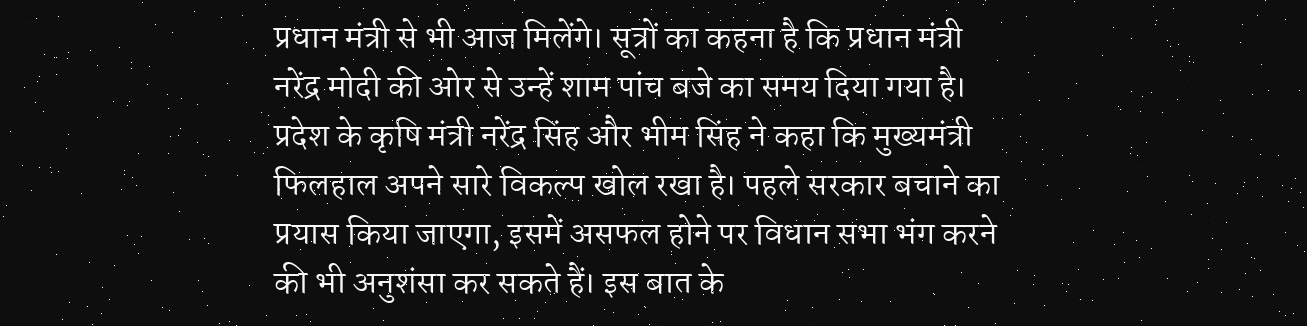प्रधान मंत्री से भी आज मिलेंगे। सूत्रों का कहना है कि प्रधान मंत्री
नरेंद्र मोदी की ओर से उन्हें शाम पांच बजे का समय दिया गया है।
प्रदेश के कृषि मंत्री नरेंद्र सिंह और भीम सिंह ने कहा कि मुख्यमंत्री फिलहाल अपने सारे विकल्प खोल रखा है। पहले सरकार बचाने का प्रयास किया जाएगा, इसमें असफल होने पर विधान सभा भंग करने की भी अनुशंसा कर सकते हैं। इस बात के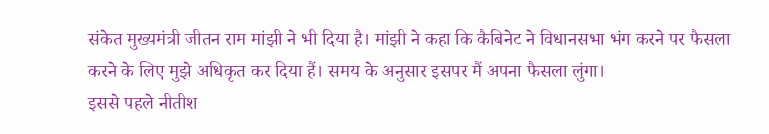संकेत मुख्यमंत्री जीतन राम मांझी ने भी दिया है। मांझी ने कहा कि कैबिनेट ने विधानसभा भंग करने पर फैसला करने के लिए मुझे अधिकृत कर दिया हैं। समय के अनुसार इसपर मैं अपना फैसला लुंगा।
इससे पहले नीतीश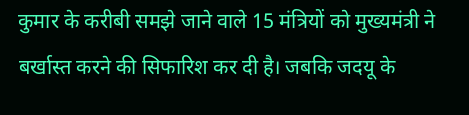कुमार के करीबी समझे जाने वाले 15 मंत्रियों को मुख्यमंत्री ने बर्खास्त करने की सिफारिश कर दी है। जबकि जदयू के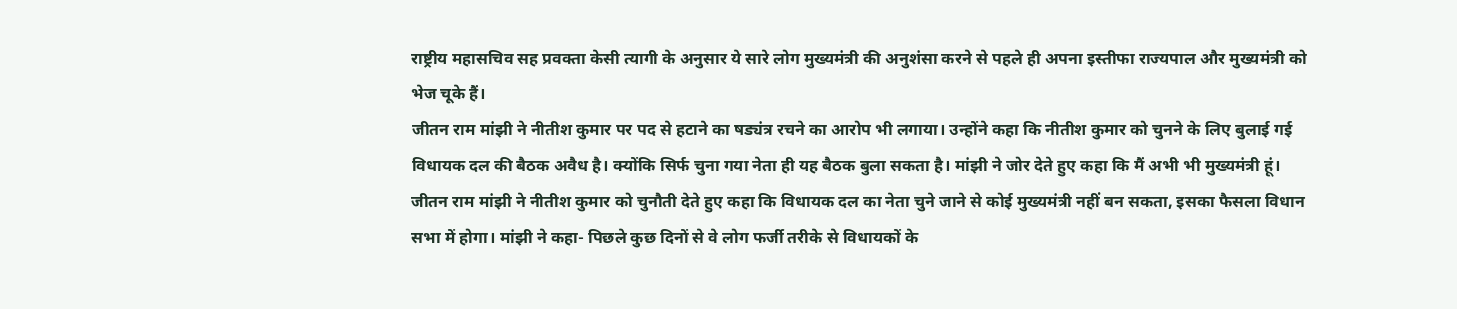राष्ट्रीय महासचिव सह प्रवक्ता केसी त्यागी के अनुसार ये सारे लोग मुख्यमंत्री की अनुशंसा करने से पहले ही अपना इस्तीफा राज्यपाल और मुख्यमंत्री को भेज चूके हैं।
जीतन राम मांझी ने नीतीश कुमार पर पद से हटाने का षड्यंत्र रचने का आरोप भी लगाया। उन्होंने कहा कि नीतीश कुमार को चुनने के लिए बुलाई गई विधायक दल की बैठक अवैध है। क्योंकि सिर्फ चुना गया नेता ही यह बैठक बुला सकता है। मांझी ने जोर देते हुए कहा कि मैं अभी भी मुख्यमंत्री हूं।
जीतन राम मांझी ने नीतीश कुमार को चुनौती देते हुए कहा कि विधायक दल का नेता चुने जाने से कोई मुख्यमंत्री नहीं बन सकता, इसका फैसला विधान सभा में होगा। मांझी ने कहा- पिछले कुछ दिनों से वे लोग फर्जी तरीके से विधायकों के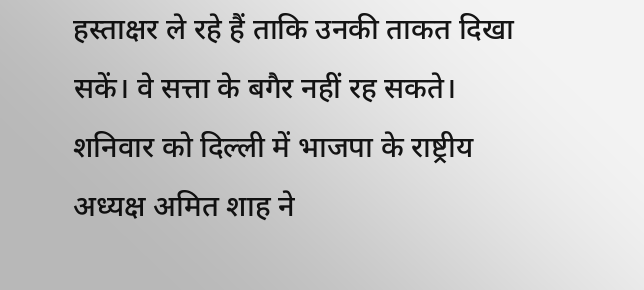हस्ताक्षर ले रहे हैं ताकि उनकी ताकत दिखा सकें। वे सत्ता के बगैर नहीं रह सकते।
शनिवार को दिल्ली में भाजपा के राष्ट्रीय अध्यक्ष अमित शाह ने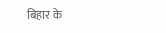बिहार के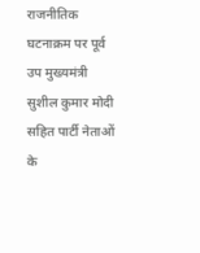राजनीतिक घटनाक्रम पर पूर्व उप मुख्यमंत्री
सुशील कुमार मोदी सहित पार्टी नेताओं के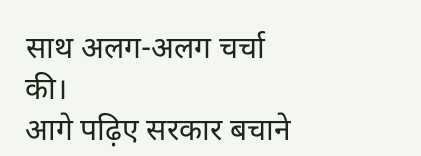साथ अलग-अलग चर्चा की।
आगे पढ़िए सरकार बचाने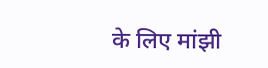के लिए मांझी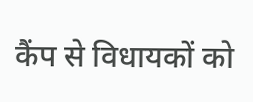कैंप से विधायकों को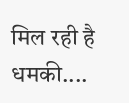मिल रही है धमकी....